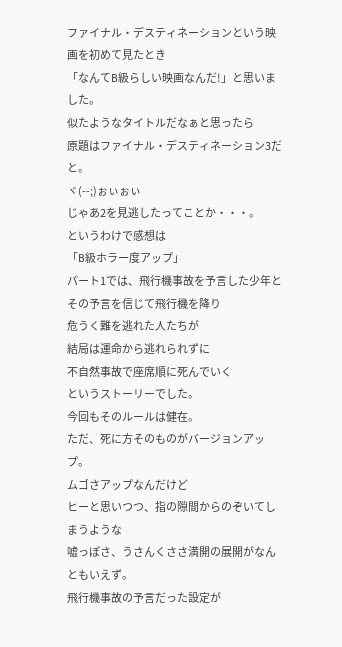ファイナル・デスティネーションという映画を初めて見たとき
「なんてB級らしい映画なんだ!」と思いました。
似たようなタイトルだなぁと思ったら
原題はファイナル・デスティネーション3だと。
ヾ(--;)ぉぃぉぃ
じゃあ2を見逃したってことか・・・。
というわけで感想は
「B級ホラー度アップ」
パート1では、飛行機事故を予言した少年と
その予言を信じて飛行機を降り
危うく難を逃れた人たちが
結局は運命から逃れられずに
不自然事故で座席順に死んでいく
というストーリーでした。
今回もそのルールは健在。
ただ、死に方そのものがバージョンアップ。
ムゴさアップなんだけど
ヒーと思いつつ、指の隙間からのぞいてしまうような
嘘っぽさ、うさんくささ満開の展開がなんともいえず。
飛行機事故の予言だった設定が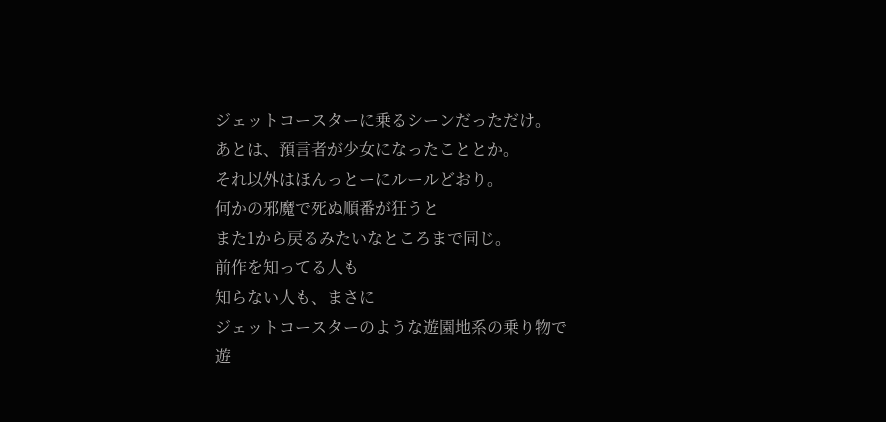ジェットコースターに乗るシーンだっただけ。
あとは、預言者が少女になったこととか。
それ以外はほんっとーにルールどおり。
何かの邪魔で死ぬ順番が狂うと
また1から戻るみたいなところまで同じ。
前作を知ってる人も
知らない人も、まさに
ジェットコースターのような遊園地系の乗り物で
遊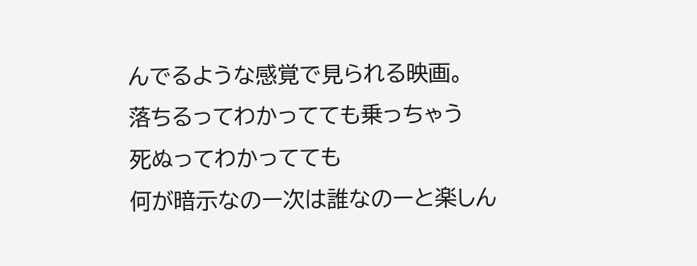んでるような感覚で見られる映画。
落ちるってわかってても乗っちゃう
死ぬってわかってても
何が暗示なのー次は誰なのーと楽しん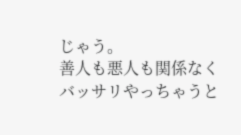じゃう。
善人も悪人も関係なくバッサリやっちゃうと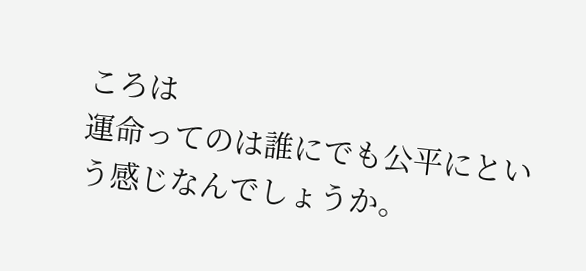ころは
運命ってのは誰にでも公平にという感じなんでしょうか。